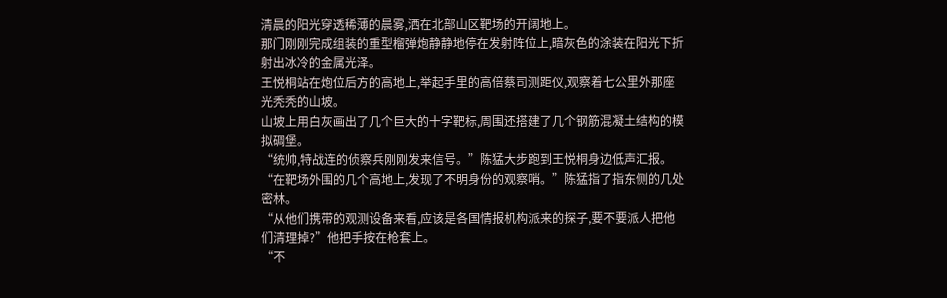清晨的阳光穿透稀薄的晨雾,洒在北部山区靶场的开阔地上。
那门刚刚完成组装的重型榴弹炮静静地停在发射阵位上,暗灰色的涂装在阳光下折射出冰冷的金属光泽。
王悦桐站在炮位后方的高地上,举起手里的高倍蔡司测距仪,观察着七公里外那座光秃秃的山坡。
山坡上用白灰画出了几个巨大的十字靶标,周围还搭建了几个钢筋混凝土结构的模拟碉堡。
“统帅,特战连的侦察兵刚刚发来信号。”陈猛大步跑到王悦桐身边低声汇报。
“在靶场外围的几个高地上,发现了不明身份的观察哨。”陈猛指了指东侧的几处密林。
“从他们携带的观测设备来看,应该是各国情报机构派来的探子,要不要派人把他们清理掉?”他把手按在枪套上。
“不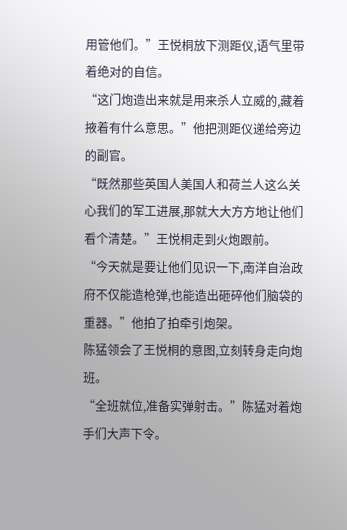用管他们。”王悦桐放下测距仪,语气里带着绝对的自信。
“这门炮造出来就是用来杀人立威的,藏着掖着有什么意思。”他把测距仪递给旁边的副官。
“既然那些英国人美国人和荷兰人这么关心我们的军工进展,那就大大方方地让他们看个清楚。”王悦桐走到火炮跟前。
“今天就是要让他们见识一下,南洋自治政府不仅能造枪弹,也能造出砸碎他们脑袋的重器。”他拍了拍牵引炮架。
陈猛领会了王悦桐的意图,立刻转身走向炮班。
“全班就位,准备实弹射击。”陈猛对着炮手们大声下令。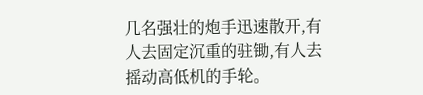几名强壮的炮手迅速散开,有人去固定沉重的驻锄,有人去摇动高低机的手轮。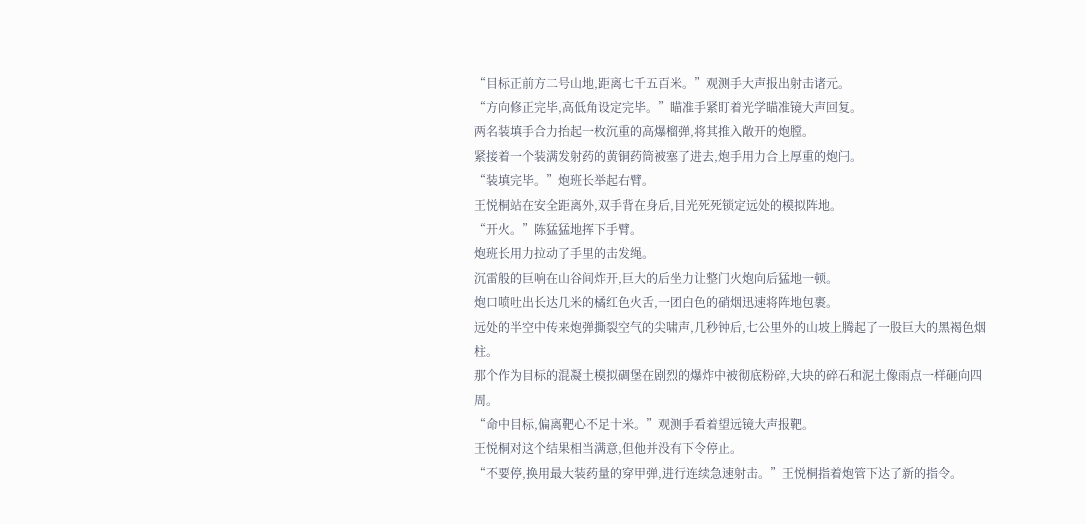“目标正前方二号山地,距离七千五百米。”观测手大声报出射击诸元。
“方向修正完毕,高低角设定完毕。”瞄准手紧盯着光学瞄准镜大声回复。
两名装填手合力抬起一枚沉重的高爆榴弹,将其推入敞开的炮膛。
紧接着一个装满发射药的黄铜药筒被塞了进去,炮手用力合上厚重的炮闩。
“装填完毕。”炮班长举起右臂。
王悦桐站在安全距离外,双手背在身后,目光死死锁定远处的模拟阵地。
“开火。”陈猛猛地挥下手臂。
炮班长用力拉动了手里的击发绳。
沉雷般的巨响在山谷间炸开,巨大的后坐力让整门火炮向后猛地一顿。
炮口喷吐出长达几米的橘红色火舌,一团白色的硝烟迅速将阵地包裹。
远处的半空中传来炮弹撕裂空气的尖啸声,几秒钟后,七公里外的山坡上腾起了一股巨大的黑褐色烟柱。
那个作为目标的混凝土模拟碉堡在剧烈的爆炸中被彻底粉碎,大块的碎石和泥土像雨点一样砸向四周。
“命中目标,偏离靶心不足十米。”观测手看着望远镜大声报靶。
王悦桐对这个结果相当满意,但他并没有下令停止。
“不要停,换用最大装药量的穿甲弹,进行连续急速射击。”王悦桐指着炮管下达了新的指令。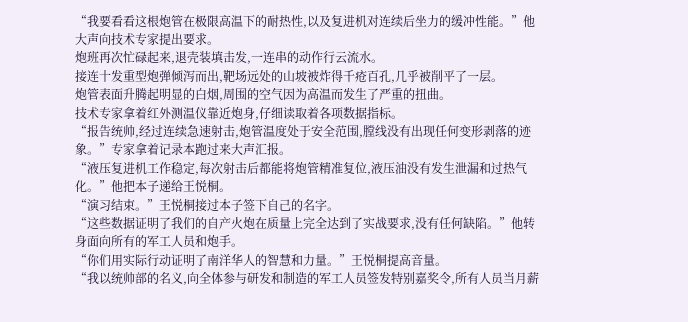“我要看看这根炮管在极限高温下的耐热性,以及复进机对连续后坐力的缓冲性能。”他大声向技术专家提出要求。
炮班再次忙碌起来,退壳装填击发,一连串的动作行云流水。
接连十发重型炮弹倾泻而出,靶场远处的山坡被炸得千疮百孔,几乎被削平了一层。
炮管表面升腾起明显的白烟,周围的空气因为高温而发生了严重的扭曲。
技术专家拿着红外测温仪靠近炮身,仔细读取着各项数据指标。
“报告统帅,经过连续急速射击,炮管温度处于安全范围,膛线没有出现任何变形剥落的迹象。”专家拿着记录本跑过来大声汇报。
“液压复进机工作稳定,每次射击后都能将炮管精准复位,液压油没有发生泄漏和过热气化。”他把本子递给王悦桐。
“演习结束。”王悦桐接过本子签下自己的名字。
“这些数据证明了我们的自产火炮在质量上完全达到了实战要求,没有任何缺陷。”他转身面向所有的军工人员和炮手。
“你们用实际行动证明了南洋华人的智慧和力量。”王悦桐提高音量。
“我以统帅部的名义,向全体参与研发和制造的军工人员签发特别嘉奖令,所有人员当月薪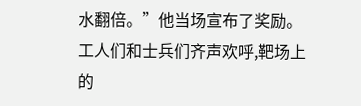水翻倍。”他当场宣布了奖励。
工人们和士兵们齐声欢呼,靶场上的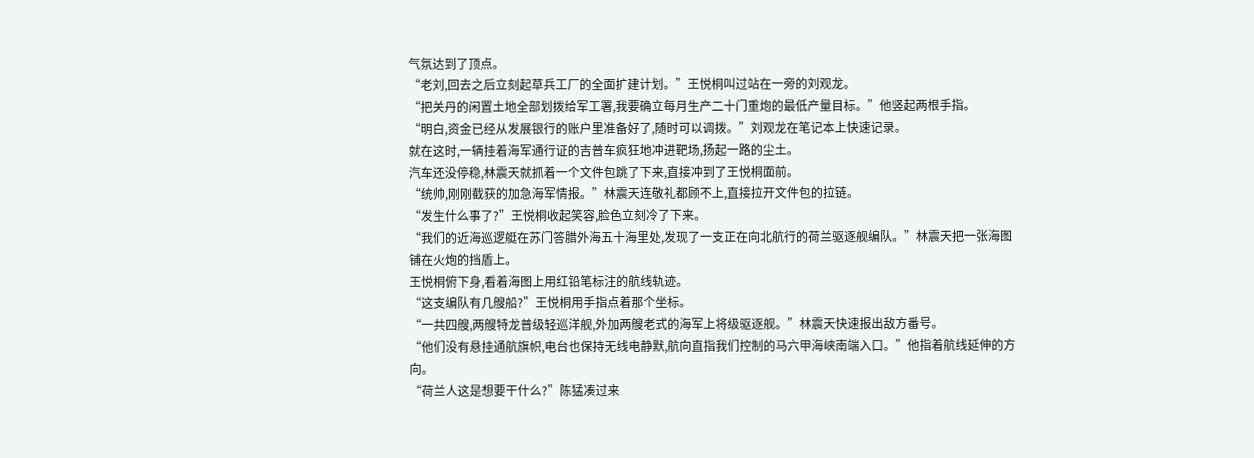气氛达到了顶点。
“老刘,回去之后立刻起草兵工厂的全面扩建计划。”王悦桐叫过站在一旁的刘观龙。
“把关丹的闲置土地全部划拨给军工署,我要确立每月生产二十门重炮的最低产量目标。”他竖起两根手指。
“明白,资金已经从发展银行的账户里准备好了,随时可以调拨。”刘观龙在笔记本上快速记录。
就在这时,一辆挂着海军通行证的吉普车疯狂地冲进靶场,扬起一路的尘土。
汽车还没停稳,林震天就抓着一个文件包跳了下来,直接冲到了王悦桐面前。
“统帅,刚刚截获的加急海军情报。”林震天连敬礼都顾不上,直接拉开文件包的拉链。
“发生什么事了?”王悦桐收起笑容,脸色立刻冷了下来。
“我们的近海巡逻艇在苏门答腊外海五十海里处,发现了一支正在向北航行的荷兰驱逐舰编队。”林震天把一张海图铺在火炮的挡盾上。
王悦桐俯下身,看着海图上用红铅笔标注的航线轨迹。
“这支编队有几艘船?”王悦桐用手指点着那个坐标。
“一共四艘,两艘特龙普级轻巡洋舰,外加两艘老式的海军上将级驱逐舰。”林震天快速报出敌方番号。
“他们没有悬挂通航旗帜,电台也保持无线电静默,航向直指我们控制的马六甲海峡南端入口。”他指着航线延伸的方向。
“荷兰人这是想要干什么?”陈猛凑过来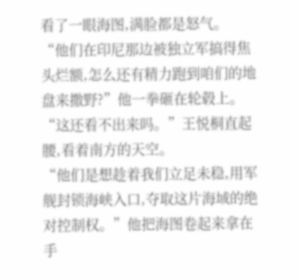看了一眼海图,满脸都是怒气。
“他们在印尼那边被独立军搞得焦头烂额,怎么还有精力跑到咱们的地盘来撒野?”他一拳砸在轮毂上。
“这还看不出来吗。”王悦桐直起腰,看着南方的天空。
“他们是想趁着我们立足未稳,用军舰封锁海峡入口,夺取这片海域的绝对控制权。”他把海图卷起来拿在手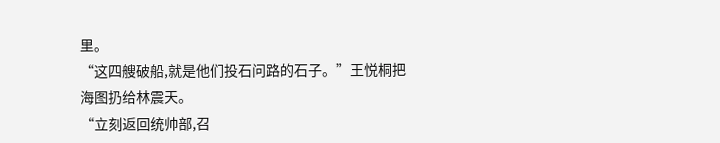里。
“这四艘破船,就是他们投石问路的石子。”王悦桐把海图扔给林震天。
“立刻返回统帅部,召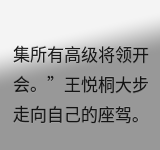集所有高级将领开会。”王悦桐大步走向自己的座驾。